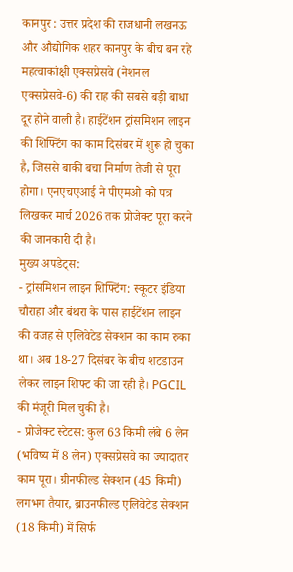कानपुर : उत्तर प्रदेश की राजधानी लखनऊ और औद्योगिक शहर कानपुर के बीच बन रहे महत्वाकांक्षी एक्सप्रेसवे (नेशनल एक्सप्रेसवे-6) की राह की सबसे बड़ी बाधा दूर होने वाली है। हाईटेंशन ट्रांसमिशन लाइन की शिफ्टिंग का काम दिसंबर में शुरू हो चुका है, जिससे बाकी बचा निर्माण तेजी से पूरा होगा। एनएचएआई ने पीएमओ को पत्र लिखकर मार्च 2026 तक प्रोजेक्ट पूरा करने की जानकारी दी है।
मुख्य अपडेट्स:
- ट्रांसमिशन लाइन शिफ्टिंग: स्कूटर इंडिया चौराहा और बंथरा के पास हाईटेंशन लाइन की वजह से एलिवेटेड सेक्शन का काम रुका था। अब 18-27 दिसंबर के बीच शटडाउन लेकर लाइन शिफ्ट की जा रही है। PGCIL की मंजूरी मिल चुकी है।
- प्रोजेक्ट स्टेटस: कुल 63 किमी लंबे 6 लेन (भविष्य में 8 लेन) एक्सप्रेसवे का ज्यादातर काम पूरा। ग्रीनफील्ड सेक्शन (45 किमी) लगभग तैयार, ब्राउनफील्ड एलिवेटेड सेक्शन (18 किमी) में सिर्फ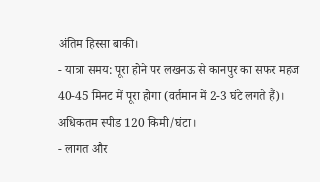अंतिम हिस्सा बाकी।
- यात्रा समय: पूरा होने पर लखनऊ से कानपुर का सफर महज 40-45 मिनट में पूरा होगा (वर्तमान में 2-3 घंटे लगते हैं)। अधिकतम स्पीड 120 किमी/घंटा।
- लागत और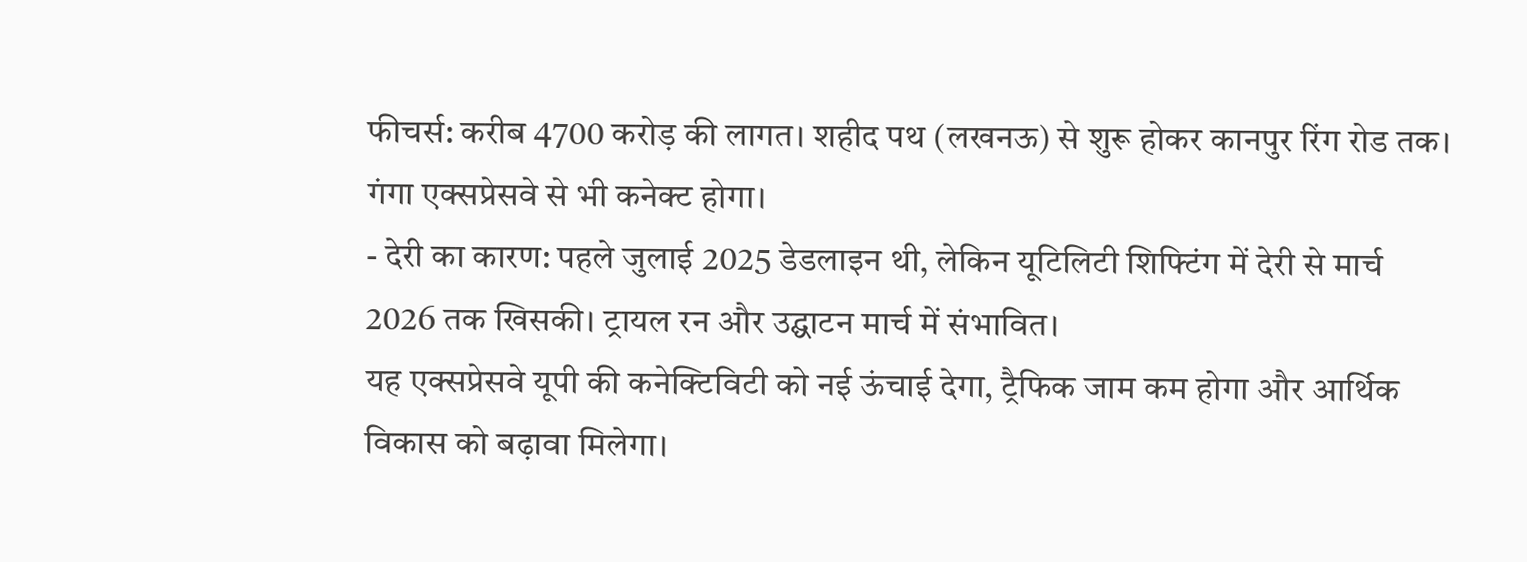फीचर्स: करीब 4700 करोड़ की लागत। शहीद पथ (लखनऊ) से शुरू होकर कानपुर रिंग रोड तक। गंगा एक्सप्रेसवे से भी कनेक्ट होगा।
- देरी का कारण: पहले जुलाई 2025 डेडलाइन थी, लेकिन यूटिलिटी शिफ्टिंग में देरी से मार्च 2026 तक खिसकी। ट्रायल रन और उद्घाटन मार्च में संभावित।
यह एक्सप्रेसवे यूपी की कनेक्टिविटी को नई ऊंचाई देगा, ट्रैफिक जाम कम होगा और आर्थिक विकास को बढ़ावा मिलेगा।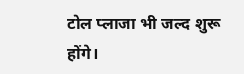टोल प्लाजा भी जल्द शुरू होंगे।